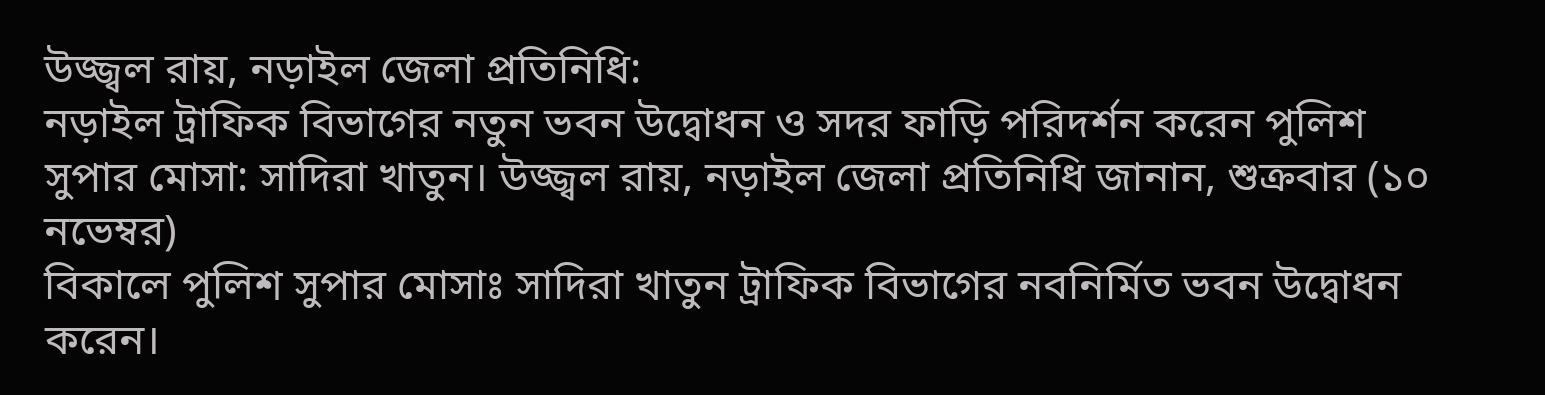উজ্জ্বল রায়, নড়াইল জেলা প্রতিনিধি:
নড়াইল ট্রাফিক বিভাগের নতুন ভবন উদ্বোধন ও সদর ফাড়ি পরিদর্শন করেন পুলিশ সুপার মোসা: সাদিরা খাতুন। উজ্জ্বল রায়, নড়াইল জেলা প্রতিনিধি জানান, শুক্রবার (১০ নভেম্বর)
বিকালে পুলিশ সুপার মোসাঃ সাদিরা খাতুন ট্রাফিক বিভাগের নবনির্মিত ভবন উদ্বোধন করেন।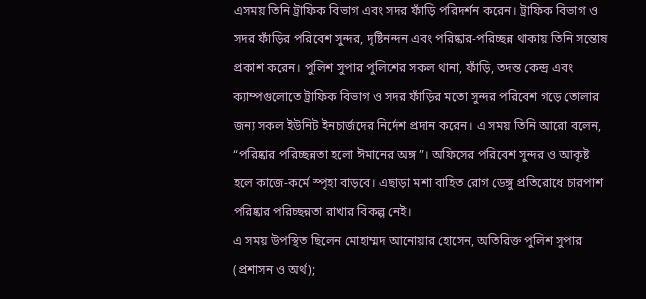এসময় তিনি ট্রাফিক বিভাগ এবং সদর ফাঁড়ি পরিদর্শন করেন। ট্রাফিক বিভাগ ও সদর ফাঁড়ির পরিবেশ সুন্দর, দৃষ্টিনন্দন এবং পরিষ্কার-পরিচ্ছন্ন থাকায় তিনি সন্তোষ প্রকাশ করেন। পুলিশ সুপার পুলিশের সকল থানা, ফাঁড়ি, তদন্ত কেন্দ্র এবং ক্যাম্পগুলোতে ট্রাফিক বিভাগ ও সদর ফাঁড়ির মতো সুন্দর পরিবেশ গড়ে তোলার জন্য সকল ইউনিট ইনচার্জদের নির্দেশ প্রদান করেন। এ সময় তিনি আরো বলেন, “পরিষ্কার পরিচ্ছন্নতা হলো ঈমানের অঙ্গ”। অফিসের পরিবেশ সুন্দর ও আকৃষ্ট হলে কাজে-কর্মে স্পৃহা বাড়বে। এছাড়া মশা বাহিত রোগ ডেঙ্গু প্রতিরোধে চারপাশ পরিষ্কার পরিচ্ছন্নতা রাখার বিকল্প নেই।
এ সময় উপস্থিত ছিলেন মোহাম্মদ আনোয়ার হোসেন, অতিরিক্ত পুলিশ সুপার (প্রশাসন ও অর্থ);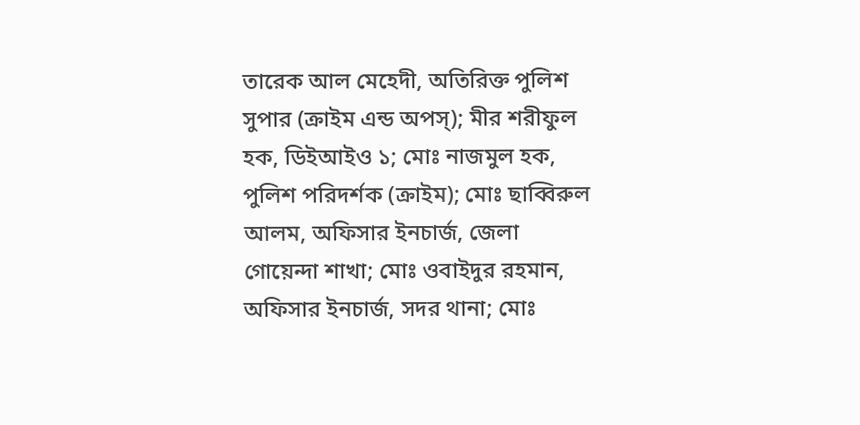তারেক আল মেহেদী, অতিরিক্ত পুলিশ সুপার (ক্রাইম এন্ড অপস্); মীর শরীফুল হক, ডিইআইও ১; মোঃ নাজমুল হক, পুলিশ পরিদর্শক (ক্রাইম); মোঃ ছাব্বিরুল আলম, অফিসার ইনচার্জ, জেলা গোয়েন্দা শাখা; মোঃ ওবাইদুর রহমান, অফিসার ইনচার্জ, সদর থানা; মোঃ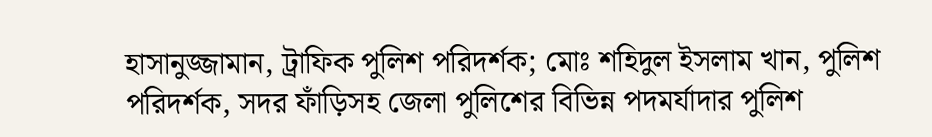হাসানুজ্জামান, ট্রাফিক পুলিশ পরিদর্শক; মোঃ শহিদুল ইসলাম খান, পুলিশ পরিদর্শক, সদর ফাঁড়িসহ জেলা পুলিশের বিভিন্ন পদমর্যাদার পুলিশ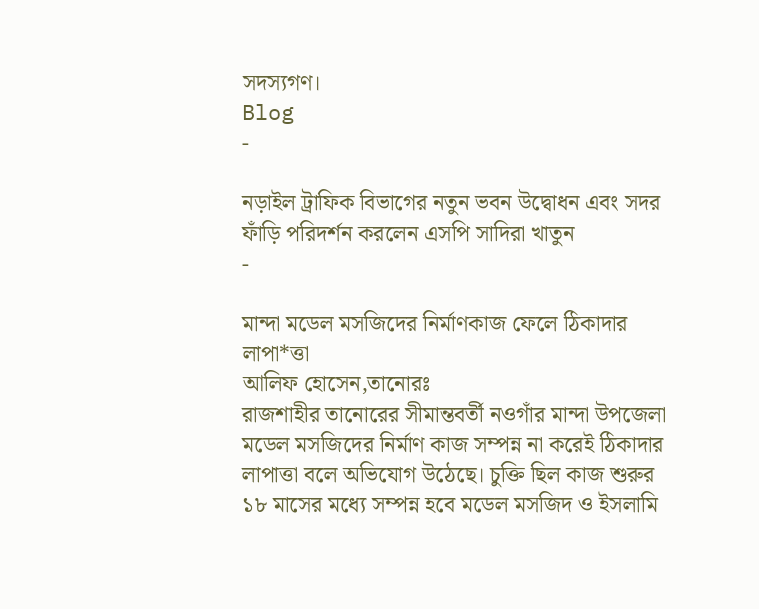সদস্যগণ।
Blog
-

নড়াইল ট্রাফিক বিভাগের নতুন ভবন উদ্বোধন এবং সদর ফাঁড়ি পরিদর্শন করলেন এসপি সাদিরা খাতুন
-

মান্দা মডেল মসজিদের নির্মাণকাজ ফেলে ঠিকাদার লাপা*ত্তা
আলিফ হোসেন,তানোরঃ
রাজশাহীর তানোরের সীমান্তবর্তী নওগাঁর মান্দা উপজেলা মডেল মসজিদের নির্মাণ কাজ সম্পন্ন না করেই ঠিকাদার লাপাত্তা বলে অভিযোগ উঠেছে। চুক্তি ছিল কাজ শুরুর ১৮ মাসের মধ্যে সম্পন্ন হবে মডেল মসজিদ ও ইসলামি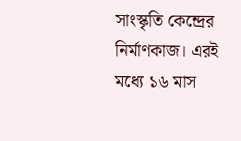সাংস্কৃতি কেন্দ্রের নির্মাণকাজ। এরই মধ্যে ১৬ মাস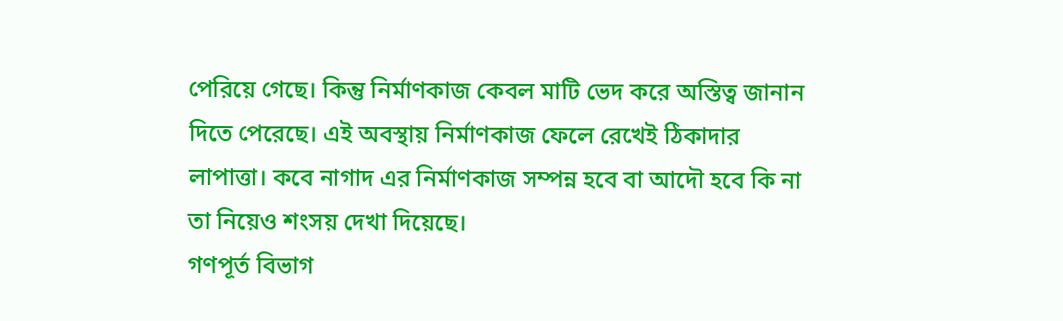পেরিয়ে গেছে। কিন্তু নির্মাণকাজ কেবল মাটি ভেদ করে অস্তিত্ব জানান দিতে পেরেছে। এই অবস্থায় নির্মাণকাজ ফেলে রেখেই ঠিকাদার লাপাত্তা। কবে নাগাদ এর নির্মাণকাজ সম্পন্ন হবে বা আদৌ হবে কি না তা নিয়েও শংসয় দেখা দিয়েছে।
গণপূর্ত বিভাগ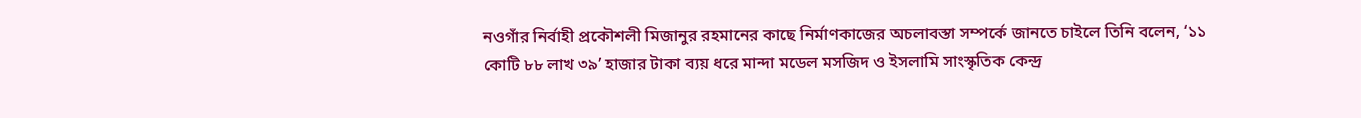নওগাঁর নির্বাহী প্রকৌশলী মিজানুর রহমানের কাছে নির্মাণকাজের অচলাবস্তা সম্পর্কে জানতে চাইলে তিনি বলেন, ‘১১ কোটি ৮৮ লাখ ৩৯’ হাজার টাকা ব্যয় ধরে মান্দা মডেল মসজিদ ও ইসলামি সাংস্কৃতিক কেন্দ্র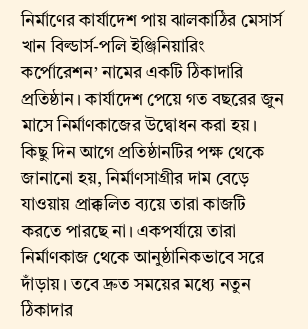নির্মাণের কার্যাদেশ পায় ঝালকাঠির মেসার্স
খান বিল্ডার্স-পলি ইঞ্জিনিয়ারিং কর্পোরেশন’ নামের একটি ঠিকাদারি প্রতিষ্ঠান। কার্যাদেশ পেয়ে গত বছরের জুন মাসে নির্মাণকাজের উদ্বোধন করা হয়। কিছু দিন আগে প্রতিষ্ঠানটির পক্ষ থেকে জানানো হয়, নির্মাণসাগ্রীর দাম বেড়ে যাওয়ায় প্রাক্কলিত ব্যয়ে তারা কাজটি করতে পারছে না। একপর্যায়ে তারা নির্মাণকাজ থেকে আনুষ্ঠানিকভাবে সরে দাঁড়ায়। তবে দ্রুত সময়ের মধ্যে নতুন ঠিকাদার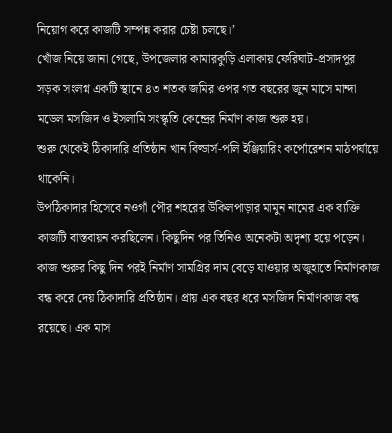নিয়োগ করে কাজটি সম্পন্ন করার চেষ্টা চলছে।’
খোঁজ নিয়ে জানা গেছে, উপজেলার কামারকুড়ি এলাকায় ফেরিঘাট-প্রসাদপুর সড়ক সংলগ্ন একটি স্থানে ৪৩ শতক জমির ওপর গত বছরের জুন মাসে মান্দা মডেল মসজিদ ও ইসলামি সংস্কৃতি কেন্দ্রের নির্মাণ কাজ শুরু হয়।
শুরু থেকেই ঠিকাদারি প্রতিষ্ঠান খান বিল্ডার্স-পলি ইঞ্জিয়ারিং কর্পোরেশন মাঠপর্যায়ে থাকেনি।
উপঠিকাদার হিসেবে নওগাঁ পৌর শহরের উকিলপাড়ার মামুন নামের এক ব্যক্তি কাজটি বাস্তবায়ন করছিলেন। কিছুদিন পর তিনিও অনেকটা অদৃশ্য হয়ে পড়েন। কাজ শুরুর কিছু দিন পরই নির্মাণ সামগ্রির দাম বেড়ে যাওয়ার অজুহাতে নির্মাণকাজ বন্ধ করে দেয় ঠিকাদারি প্রতিষ্ঠান। প্রায় এক বছর ধরে মসজিদ নির্মাণকাজ বন্ধ রয়েছে। এক মাস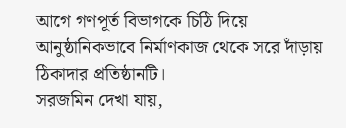আগে গণপূর্ত বিভাগকে চিঠি দিয়ে আনুষ্ঠানিকভাবে নির্মাণকাজ থেকে সরে দাঁড়ায় ঠিকাদার প্রতিষ্ঠানটি।
সরজমিন দেখা যায়,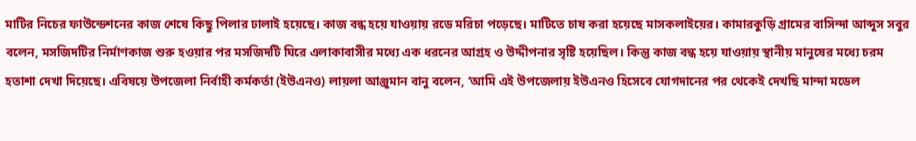মাটির নিচের ফাউন্ডেশনের কাজ শেষে কিছু পিলার ঢালাই হয়েছে। কাজ বন্ধ হয়ে যাওয়ায় রডে মরিচা পড়েছে। মাটিতে চাষ করা হয়েছে মাসকলাইয়ের। কামারকুড়ি গ্রামের বাসিন্দা আব্দুস সবুর বলেন, মসজিদটির নির্মাণকাজ শুরু হওয়ার পর মসজিদটি ঘিরে এলাকাবাসীর মধ্যে এক ধরনের আগ্রহ ও উদ্দীপনার সৃষ্টি হয়েছিল। কিন্তু কাজ বন্ধ হয়ে যাওয়ায় স্থানীয় মানুষের মধ্যে চরম হতাশা দেখা দিয়েছে। এবিষয়ে উপজেলা নির্বাহী কর্মকর্তা (ইউএনও) লায়লা আঞ্জুমান বানু বলেন, ‘আমি এই উপজেলায় ইউএনও হিসেবে যোগদানের পর থেকেই দেখছি মান্দা মডেল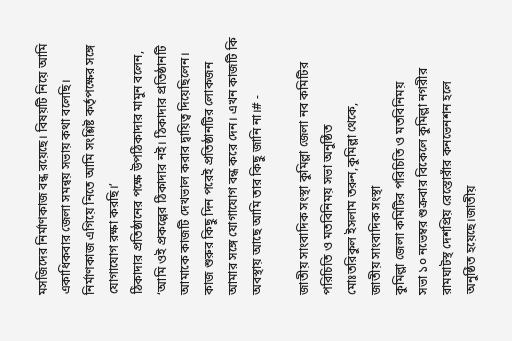মসজিদের নির্মাণকাজ বন্ধ রয়েছে। বিষয়টি নিয়ে আমি একাধিকবার জেলা সমন্বয় সভায় কথা বলেছি। নির্মাণকাজ এগিয়ে নিতে আমি সংশ্লিষ্ট কর্তৃপক্ষের সঙ্গে যোগাযোগ রক্ষা করছি।’
ঠিকাদার প্রতিষ্ঠানের পক্ষে উপঠিকাদার মামুন বলেন, ‘আমি ওই প্রকল্পের ঠিকাদার নই। ঠিকাদার প্রতিষ্ঠানটি আমাকে কাজটি দেখভাল করার দ্বায়িত্ব দিয়েছিলেন। কাজ শুরুর কিছু দিন পরেই প্রতিষ্ঠানটির লোকজন আমার সঙ্গে যোগাযোগ বন্ধ করে দেন। এখন কাজটি কি অবস্থায় আছে আমি তার কিছু জানি না।# -

জাতীয় সাংবাদিক সংস্থা কুমিল্লা জেলা নব কমিটির পরিচিতি ও মতবিনিময় সভা অনুষ্ঠিত
মোঃতরিকুল ইসলাম তরুন,কুমিল্লা থেকে,
জাতীয় সাংবাদিক সংস্থা
কুমিল্লা জেলা কমিটির পরিচিতি ও মতবিনিময়
সভা ১০ নভেম্বর শুক্রবার বিকেলে কুমিল্লা নগরীর রামঘাটস্থ দেশপ্রিয় রেস্তোরাঁর কনভেনশন হলে
অনুষ্ঠিত হয়েছে।জাতীয়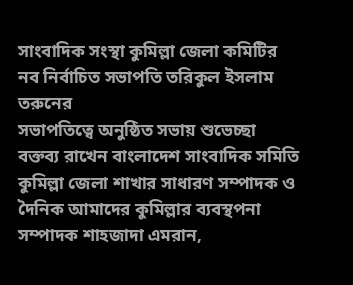সাংবাদিক সংস্থা কুমিল্লা জেলা কমিটির নব নির্বাচিত সভাপতি তরিকুল ইসলাম তরুনের
সভাপতিত্বে অনুষ্ঠিত সভায় শুভেচ্ছা বক্তব্য রাখেন বাংলাদেশ সাংবাদিক সমিতি কুমিল্লা জেলা শাখার সাধারণ সম্পাদক ও দৈনিক আমাদের কুমিল্লার ব্যবস্থপনা সম্পাদক শাহজাদা এমরান,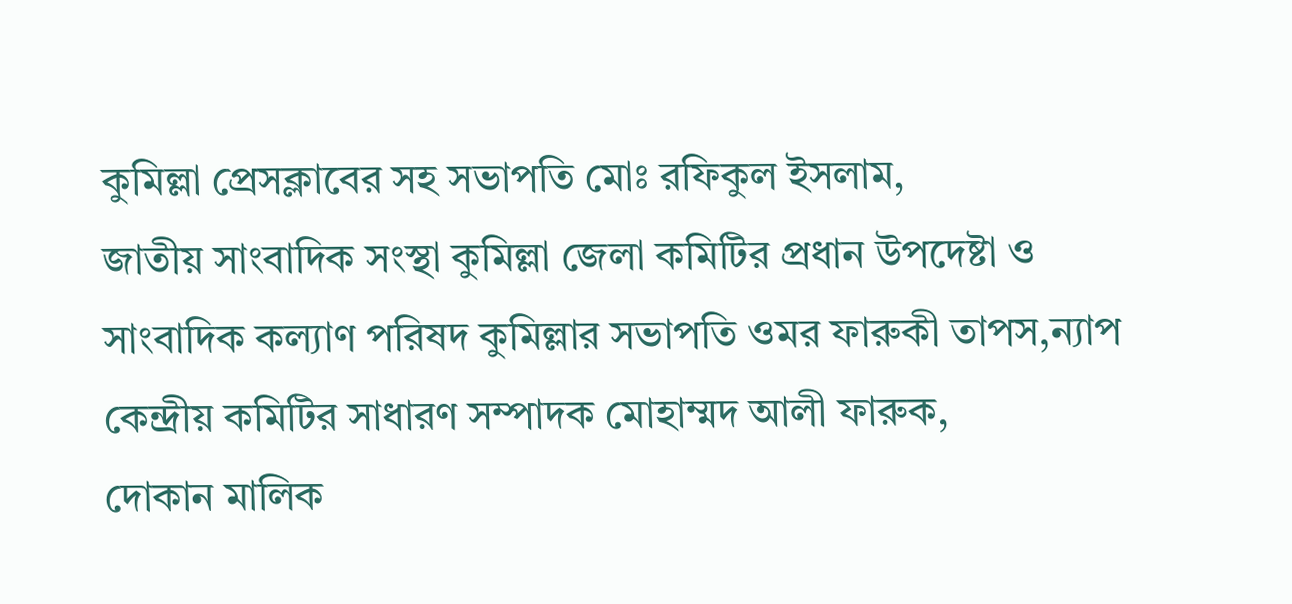কুমিল্লা প্রেসক্লাবের সহ সভাপতি মোঃ রফিকুল ইসলাম,
জাতীয় সাংবাদিক সংস্থা কুমিল্লা জেলা কমিটির প্রধান উপদেষ্টা ও সাংবাদিক কল্যাণ পরিষদ কুমিল্লার সভাপতি ওমর ফারুকী তাপস,ন্যাপ কেন্দ্রীয় কমিটির সাধারণ সম্পাদক মোহাম্মদ আলী ফারুক,
দোকান মালিক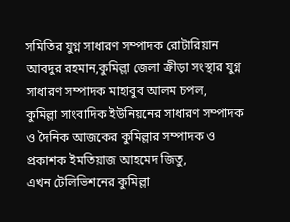সমিতির যুগ্ন সাধারণ সম্পাদক রোটারিয়ান আবদুর রহমান,কুমিল্লা জেলা ক্রীড়া সংস্থার যুগ্ন সাধারণ সম্পাদক মাহাবুব আলম চপল,
কুমিল্লা সাংবাদিক ইউনিয়নের সাধারণ সম্পাদক ও দৈনিক আজকের কুমিল্লার সম্পাদক ও প্রকাশক ইমতিয়াজ আহমেদ জিতু,
এখন টেলিভিশনের কুমিল্লা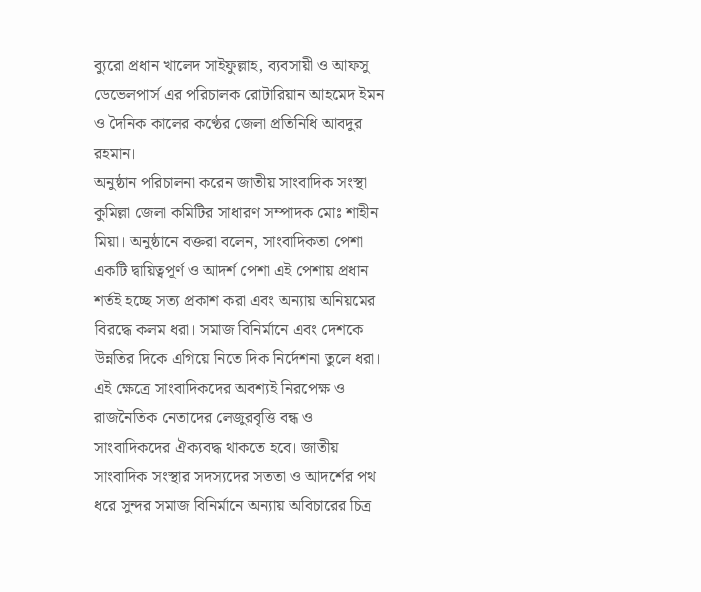ব্যুরো প্রধান খালেদ সাইফুল্লাহ, ব্যবসায়ী ও আফসু ডেভেলপার্স এর পরিচালক রোটারিয়ান আহমেদ ইমন ও দৈনিক কালের কণ্ঠের জেলা প্রতিনিধি আবদুর রহমান।
অনুষ্ঠান পরিচালনা করেন জাতীয় সাংবাদিক সংস্থা কুমিল্লা জেলা কমিটির সাধারণ সম্পাদক মোঃ শাহীন মিয়া। অনুষ্ঠানে বক্তরা বলেন, সাংবাদিকতা পেশা একটি দ্বায়িত্বপূর্ণ ও আদর্শ পেশা এই পেশায় প্রধান শর্তই হচ্ছে সত্য প্রকাশ করা এবং অন্যায় অনিয়মের বিরদ্ধে কলম ধরা। সমাজ বিনির্মানে এবং দেশকে উন্নতির দিকে এগিয়ে নিতে দিক নির্দেশনা তুলে ধরা। এই ক্ষেত্রে সাংবাদিকদের অবশ্যই নিরপেক্ষ ও রাজনৈতিক নেতাদের লেজুরবৃত্তি বন্ধ ও সাংবাদিকদের ঐক্যবদ্ধ থাকতে হবে। জাতীয় সাংবাদিক সংস্থার সদস্যদের সততা ও আদর্শের পথ ধরে সুন্দর সমাজ বিনির্মানে অন্যায় অবিচারের চিত্র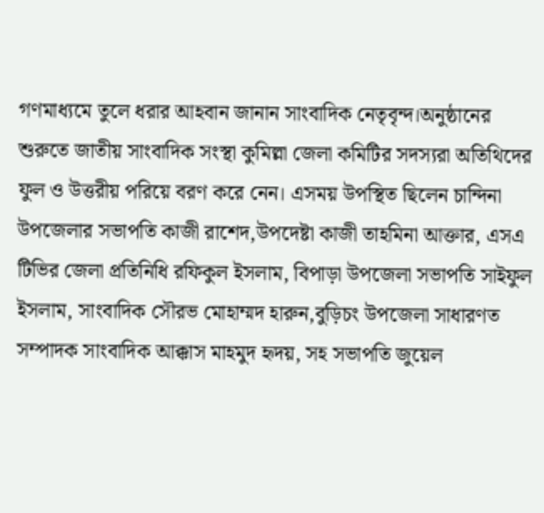গণমাধ্যমে তুলে ধরার আহবান জানান সাংবাদিক নেতৃবৃন্দ।অনুষ্ঠানের শুরুতে জাতীয় সাংবাদিক সংস্থা কুমিল্লা জেলা কমিটির সদস্যরা অতিথিদের ফুল ও উত্তরীয় পরিয়ে বরণ করে নেন। এসময় উপস্থিত ছিলেন চান্দিনা উপজেলার সভাপতি কাজী রাশেদ,উপদেষ্টা কাজী তাহমিনা আক্তার, এসএ টিভির জেলা প্রতিনিধি রফিকুল ইসলাম, বিপাড়া উপজেলা সভাপতি সাইফুল ইসলাম, সাংবাদিক সৌরভ মোহাম্মদ হারুন,বুড়িচং উপজেলা সাধারণত সম্পাদক সাংবাদিক আক্কাস মাহমুদ হৃদয়, সহ সভাপতি জুয়েল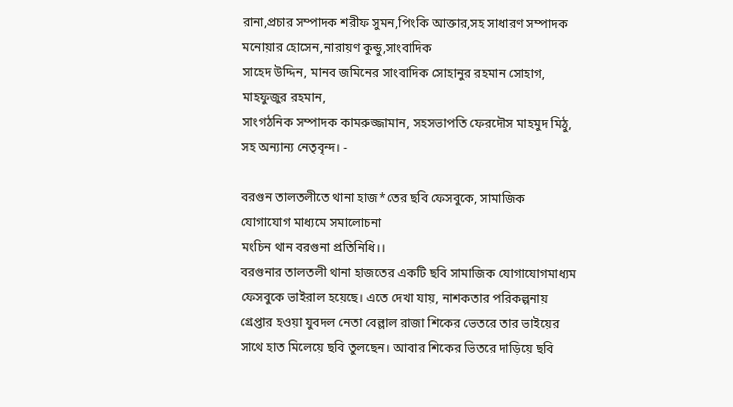রানা,প্রচার সম্পাদক শরীফ সুমন,পিংকি আক্তার,সহ সাধারণ সম্পাদক মনোয়ার হোসেন,নারায়ণ কুন্ডু,সাংবাদিক
সাহেদ উদ্দিন, মানব জমিনের সাংবাদিক সোহানুর রহমান সোহাগ, মাহফুজুর রহমান,
সাংগঠনিক সম্পাদক কামরুজ্জামান, সহসভাপতি ফেরদৌস মাহমুদ মিঠু, সহ অন্যান্য নেতৃবৃন্দ। -

বরগুন তালতলীতে থানা হাজ*তের ছবি ফেসবুকে, সামাজিক যোগাযোগ মাধ্যমে সমালোচনা
মংচিন থান বরগুনা প্রতিনিধি।।
বরগুনার তালতলী থানা হাজতের একটি ছবি সামাজিক যোগাযোগমাধ্যম ফেসবুকে ভাইরাল হয়েছে। এতে দেখা যায়, নাশকতার পরিকল্পনায় গ্রেপ্তার হওয়া যুবদল নেতা বেল্লাল রাজা শিকের ভেতরে তার ভাইয়ের সাথে হাত মিলেয়ে ছবি তুলছেন। আবার শিকের ভিতরে দাড়িয়ে ছবি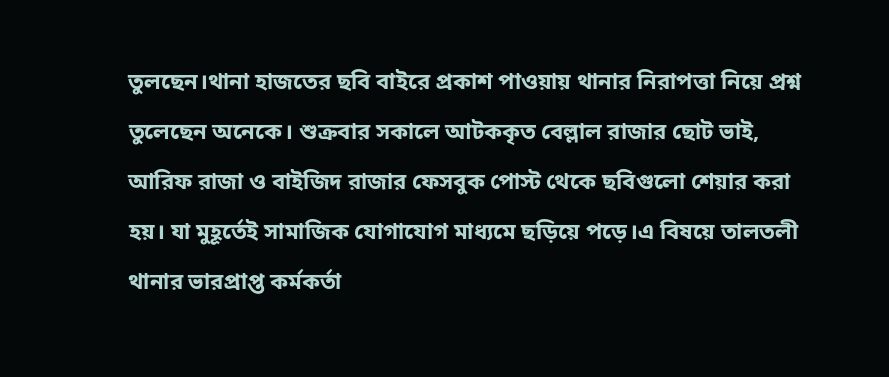তুলছেন।থানা হাজতের ছবি বাইরে প্রকাশ পাওয়ায় থানার নিরাপত্তা নিয়ে প্রশ্ন তুলেছেন অনেকে। শুক্রবার সকালে আটককৃত বেল্লাল রাজার ছোট ভাই, আরিফ রাজা ও বাইজিদ রাজার ফেসবুক পোস্ট থেকে ছবিগুলো শেয়ার করা হয়। যা মুহূর্তেই সামাজিক যোগাযোগ মাধ্যমে ছড়িয়ে পড়ে।এ বিষয়ে তালতলী থানার ভারপ্রাপ্ত কর্মকর্তা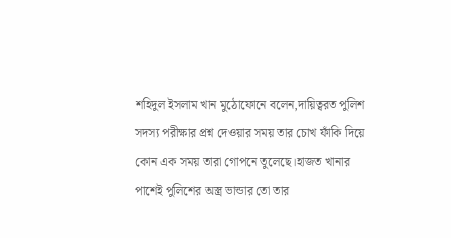শহিদুল ইসলাম খান মুঠোফোনে বলেন,দায়িত্বরত পুলিশ সদস্য পরীক্ষার প্রশ্ন দেওয়ার সময় তার চোখ ফাঁকি দিয়ে কোন এক সময় তারা গোপনে তুলেছে।হাজত খানার পাশেই পুলিশের অস্ত্র ভান্ডার তো তার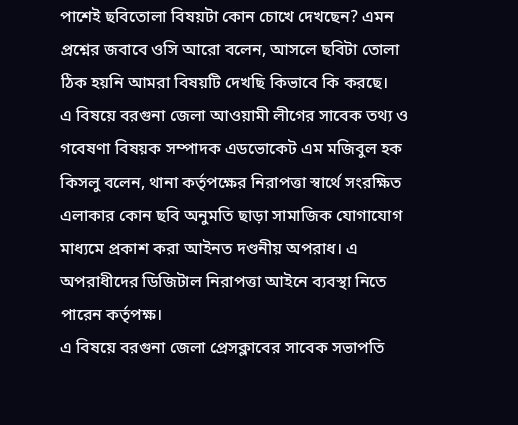পাশেই ছবিতোলা বিষয়টা কোন চোখে দেখছেন? এমন প্রশ্নের জবাবে ওসি আরো বলেন, আসলে ছবিটা তোলা ঠিক হয়নি আমরা বিষয়টি দেখছি কিভাবে কি করছে।
এ বিষয়ে বরগুনা জেলা আওয়ামী লীগের সাবেক তথ্য ও গবেষণা বিষয়ক সম্পাদক এডভোকেট এম মজিবুল হক কিসলু বলেন, থানা কর্তৃপক্ষের নিরাপত্তা স্বার্থে সংরক্ষিত এলাকার কোন ছবি অনুমতি ছাড়া সামাজিক যোগাযোগ মাধ্যমে প্রকাশ করা আইনত দণ্ডনীয় অপরাধ। এ অপরাধীদের ডিজিটাল নিরাপত্তা আইনে ব্যবস্থা নিতে পারেন কর্তৃপক্ষ।
এ বিষয়ে বরগুনা জেলা প্রেসক্লাবের সাবেক সভাপতি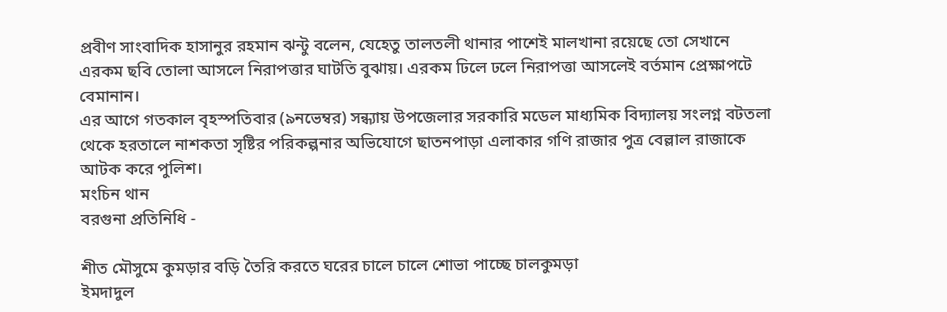প্রবীণ সাংবাদিক হাসানুর রহমান ঝন্টু বলেন, যেহেতু তালতলী থানার পাশেই মালখানা রয়েছে তো সেখানে এরকম ছবি তোলা আসলে নিরাপত্তার ঘাটতি বুঝায়। এরকম ঢিলে ঢলে নিরাপত্তা আসলেই বর্তমান প্রেক্ষাপটে বেমানান।
এর আগে গতকাল বৃহস্পতিবার (৯নভেম্বর) সন্ধ্যায় উপজেলার সরকারি মডেল মাধ্যমিক বিদ্যালয় সংলগ্ন বটতলা থেকে হরতালে নাশকতা সৃষ্টির পরিকল্পনার অভিযোগে ছাতনপাড়া এলাকার গণি রাজার পুত্র বেল্লাল রাজাকে আটক করে পুলিশ।
মংচিন থান
বরগুনা প্রতিনিধি -

শীত মৌসুমে কুমড়ার বড়ি তৈরি করতে ঘরের চালে চালে শোভা পাচ্ছে চালকুমড়া
ইমদাদুল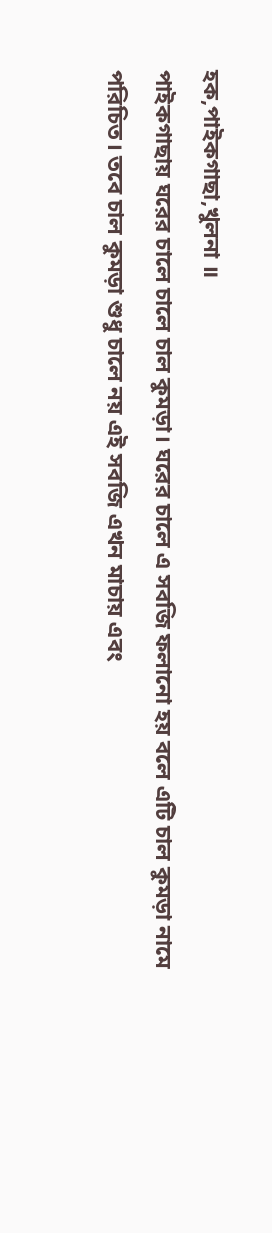হক,পাইকগাছা,খুলনা ॥
পাইকগাছায় ঘরের চালে চালে চাল কুমড়া। ঘরের চালে এ সবজি ফলানো হয় বলে এটি চাল কুমড়া নামে পরিচিত। তবে চাল কুমড়া শুধু চালে নয় এই সবজি এখন মাচায় এবং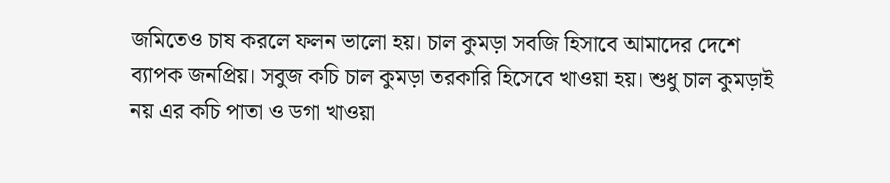জমিতেও চাষ করলে ফলন ভালো হয়। চাল কুমড়া সবজি হিসাবে আমাদের দেশে ব্যাপক জনপ্রিয়। সবুজ কচি চাল কুমড়া তরকারি হিসেবে খাওয়া হয়। শুধু চাল কুমড়াই নয় এর কচি পাতা ও ডগা খাওয়া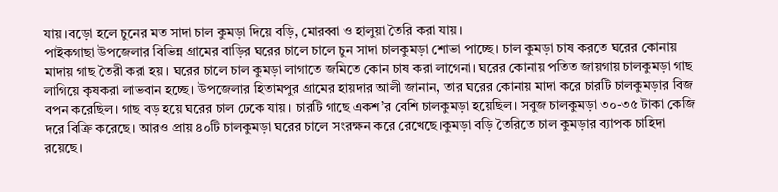যায়।বড়ো হলে চুনের মত সাদা চাল কুমড়া দিয়ে বড়ি, মোরব্বা ও হালুয়া তৈরি করা যায়।
পাইকগাছা উপজেলার বিভিন্ন গ্রামের বাড়ির ঘরের চালে চালে চুন সাদা চালকুমড়া শোভা পাচ্ছে। চাল কুমড়া চাষ করতে ঘরের কোনায় মাদায় গাছ তৈরী করা হয়। ঘরের চালে চাল কুমড়া লাগাতে জমিতে কোন চাষ করা লাগেনা। ঘরের কোনায় পতিত জায়গায় চালকুমড়া গাছ লাগিয়ে কৃষকরা লাভবান হচ্ছে। উপজেলার হিতামপুর গ্রামের হায়দার আলী জানান, তার ঘরের কোনায় মাদা করে চারটি চালকুমড়ার বিজ বপন করেছিল। গাছ বড় হয়ে ঘরের চাল ঢেকে যায়। চারটি গাছে একশ’র বেশি চালকুমড়া হয়েছিল। সবুজ চালকুমড়া ৩০-৩৫ টাকা কেজি দরে বিক্রি করেছে। আরও প্রায় ৪০টি চালকুমড়া ঘরের চালে সংরক্ষন করে রেখেছে।কুমড়া বড়ি তৈরিতে চাল কুমড়ার ব্যাপক চাহিদা রয়েছে।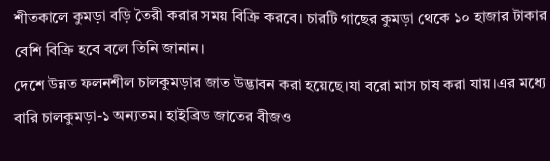শীতকালে কুমড়া বড়ি তৈরী করার সময় বিক্রি করবে। চারটি গাছের কুমড়া থেকে ১০ হাজার টাকার বেশি বিক্রি হবে বলে তিনি জানান।
দেশে উন্নত ফলনশীল চালকুমড়ার জাত উদ্ভাবন করা হয়েছে।যা বরো মাস চাষ করা যায়।এর মধ্যে বারি চালকুমড়া-১ অন্যতম। হাইব্রিড জাতের বীজও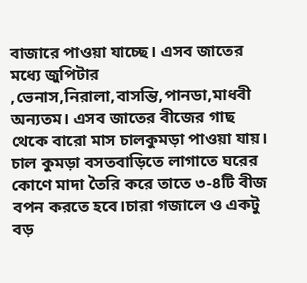বাজারে পাওয়া যাচ্ছে। এসব জাতের মধ্যে জুপিটার ,ভেনাস,নিরালা,বাসন্তি,পানডা,মাধবী অন্যতম। এসব জাতের বীজের গাছ থেকে বারো মাস চালকুমড়া পাওয়া যায়। চাল কুমড়া বসতবাড়িতে লাগাতে ঘরের কোণে মাদা তৈরি করে তাতে ৩-৪টি বীজ বপন করতে হবে।চারা গজালে ও একটু বড়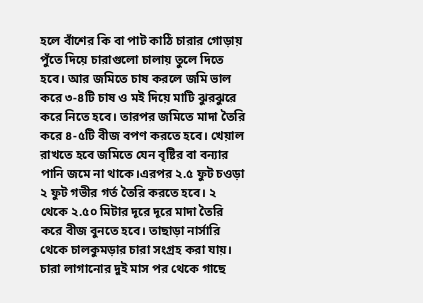হলে বাঁশের কি বা পাট কাঠি চারার গোড়ায় পুঁতে দিয়ে চারাগুলো চালায় তুলে দিতে হবে। আর জমিতে চাষ করলে জমি ভাল করে ৩-৪টি চাষ ও মই দিয়ে মাটি ঝুরঝুরে করে নিতে হবে। তারপর জমিতে মাদা তৈরি করে ৪-৫টি বীজ বপণ করতে হবে। খেয়াল রাখতে হবে জমিতে যেন বৃষ্টির বা বন্যার পানি জমে না থাকে।এরপর ২.৫ ফুট চওড়া ২ ফুট গভীর গর্ত তৈরি করতে হবে। ২ থেকে ২.৫০ মিটার দূরে দূরে মাদা তৈরি করে বীজ বুনতে হবে। তাছাড়া নার্সারি থেকে চালকুমড়ার চারা সংগ্রহ করা যায়। চারা লাগানোর দুই মাস পর থেকে গাছে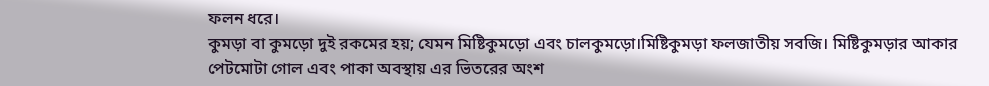ফলন ধরে।
কুমড়া বা কুমড়ো দুই রকমের হয়; যেমন মিষ্টিকুমড়ো এবং চালকুমড়ো।মিষ্টিকুমড়া ফলজাতীয় সবজি। মিষ্টিকুমড়ার আকার পেটমোটা গোল এবং পাকা অবস্থায় এর ভিতরের অংশ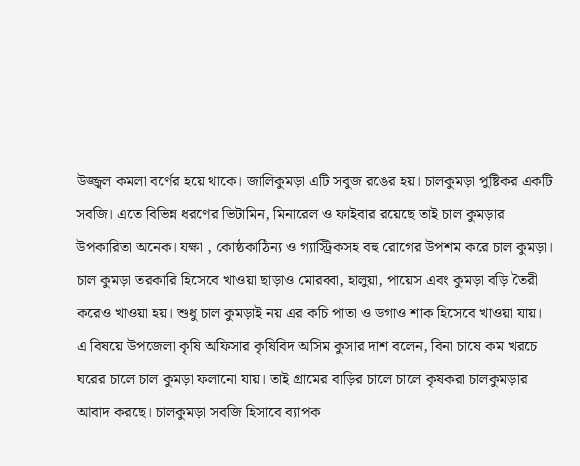উজ্জ্বল কমলা বর্ণের হয়ে থাকে। জালিকুমড়া এটি সবুজ রঙের হয়। চালকুমড়া পুষ্টিকর একটি সবজি। এতে বিভিন্ন ধরণের ভিটামিন, মিনারেল ও ফাইবার রয়েছে তাই চাল কুমড়ার উপকারিতা অনেক। যক্ষা , কোষ্ঠকাঠিন্য ও গ্যাস্ট্রিকসহ বহু রোগের উপশম করে চাল কুমড়া। চাল কুমড়া তরকারি হিসেবে খাওয়া ছাড়াও মোরব্বা, হালুয়া, পায়েস এবং কুমড়া বড়ি তৈরী করেও খাওয়া হয়। শুধু চাল কুমড়াই নয় এর কচি পাতা ও ডগাও শাক হিসেবে খাওয়া যায়।
এ বিষয়ে উপজেলা কৃষি অফিসার কৃষিবিদ অসিম কুসার দাশ বলেন, বিনা চাষে কম খরচে ঘরের চালে চাল কুমড়া ফলানো যায়। তাই গ্রামের বাড়ির চালে চালে কৃষকরা চালকুমড়ার আবাদ করছে। চালকুমড়া সবজি হিসাবে ব্যাপক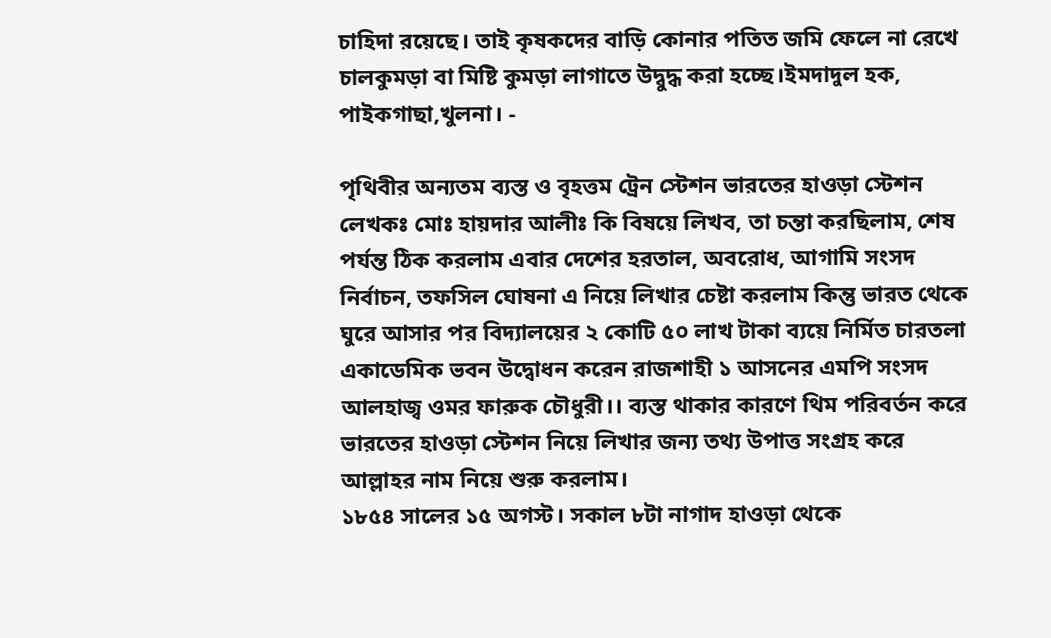চাহিদা রয়েছে। তাই কৃষকদের বাড়ি কোনার পতিত জমি ফেলে না রেখে চালকুমড়া বা মিষ্টি কুমড়া লাগাতে উদ্বুদ্ধ করা হচ্ছে।ইমদাদুল হক,
পাইকগাছা,খুলনা। -

পৃথিবীর অন্যতম ব্যস্ত ও বৃহত্তম ট্রেন স্টেশন ভারতের হাওড়া স্টেশন
লেখকঃ মোঃ হায়দার আলীঃ কি বিষয়ে লিখব, তা চন্তা করছিলাম, শেষ পর্যন্ত ঠিক করলাম এবার দেশের হরতাল, অবরোধ, আগামি সংসদ নির্বাচন, তফসিল ঘোষনা এ নিয়ে লিখার চেষ্টা করলাম কিন্তু ভারত থেকে ঘুরে আসার পর বিদ্যালয়ের ২ কোটি ৫০ লাখ টাকা ব্যয়ে নির্মিত চারতলা একাডেমিক ভবন উদ্বোধন করেন রাজশাহী ১ আসনের এমপি সংসদ আলহাজ্ব ওমর ফারুক চৌধুরী।। ব্যস্ত থাকার কারণে থিম পরিবর্তন করে ভারতের হাওড়া স্টেশন নিয়ে লিখার জন্য তথ্য উপাত্ত সংগ্রহ করে আল্লাহর নাম নিয়ে শুরু করলাম।
১৮৫৪ সালের ১৫ অগস্ট। সকাল ৮টা নাগাদ হাওড়া থেকে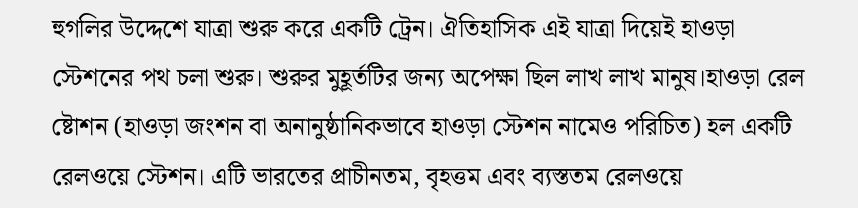হুগলির উদ্দেশে যাত্রা শুরু করে একটি ট্রেন। ঐতিহাসিক এই যাত্রা দিয়েই হাওড়া স্টেশনের পথ চলা শুরু। শুরুর মুহূর্তটির জন্য অপেক্ষা ছিল লাখ লাখ মানুষ।হাওড়া রেল ষ্টোশন (হাওড়া জংশন বা অনানুষ্ঠানিকভাবে হাওড়া স্টেশন নামেও পরিচিত) হল একটি রেলওয়ে স্টেশন। এটি ভারতের প্রাচীনতম, বৃহত্তম এবং ব্যস্ততম রেলওয়ে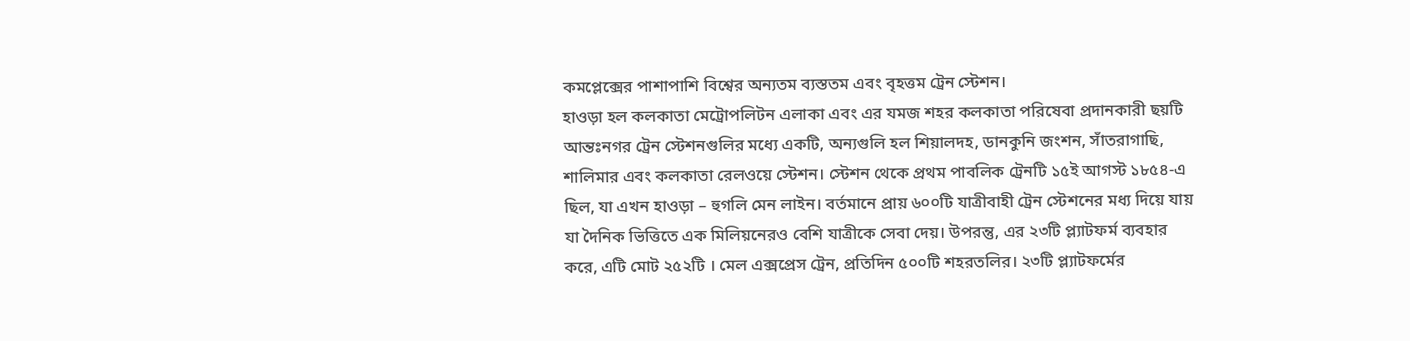কমপ্লেক্সের পাশাপাশি বিশ্বের অন্যতম ব্যস্ততম এবং বৃহত্তম ট্রেন স্টেশন।
হাওড়া হল কলকাতা মেট্রোপলিটন এলাকা এবং এর যমজ শহর কলকাতা পরিষেবা প্রদানকারী ছয়টি আন্তঃনগর ট্রেন স্টেশনগুলির মধ্যে একটি, অন্যগুলি হল শিয়ালদহ, ডানকুনি জংশন, সাঁতরাগাছি, শালিমার এবং কলকাতা রেলওয়ে স্টেশন। স্টেশন থেকে প্রথম পাবলিক ট্রেনটি ১৫ই আগস্ট ১৮৫৪-এ ছিল, যা এখন হাওড়া – হুগলি মেন লাইন। বর্তমানে প্রায় ৬০০টি যাত্রীবাহী ট্রেন স্টেশনের মধ্য দিয়ে যায় যা দৈনিক ভিত্তিতে এক মিলিয়নেরও বেশি যাত্রীকে সেবা দেয়। উপরন্তু, এর ২৩টি প্ল্যাটফর্ম ব্যবহার করে, এটি মোট ২৫২টি । মেল এক্সপ্রেস ট্রেন, প্রতিদিন ৫০০টি শহরতলির। ২৩টি প্ল্যাটফর্মের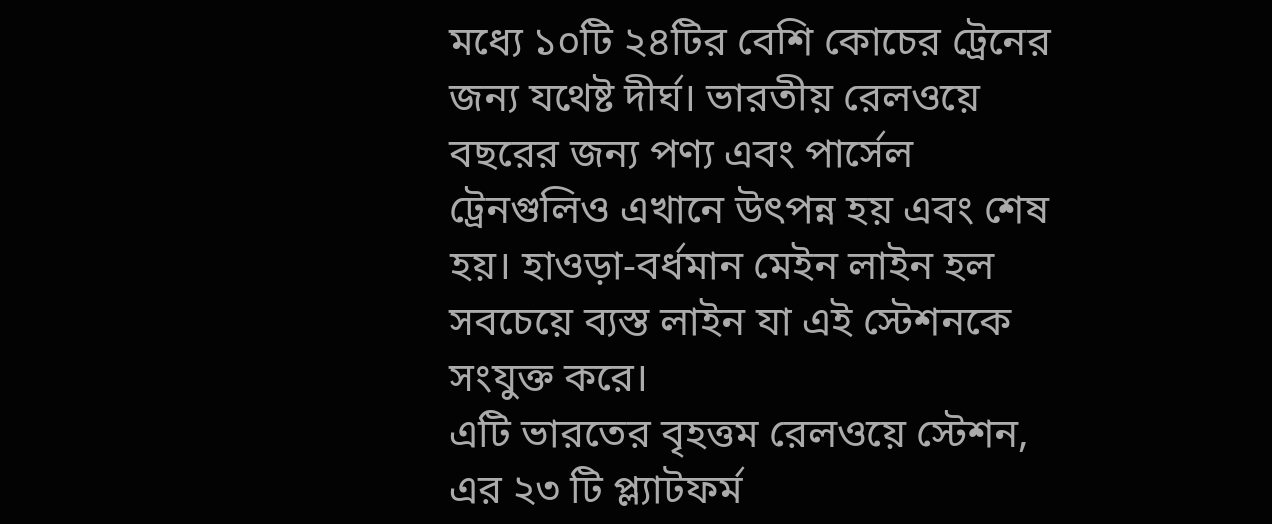মধ্যে ১০টি ২৪টির বেশি কোচের ট্রেনের জন্য যথেষ্ট দীর্ঘ। ভারতীয় রেলওয়ে বছরের জন্য পণ্য এবং পার্সেল ট্রেনগুলিও এখানে উৎপন্ন হয় এবং শেষ হয়। হাওড়া-বর্ধমান মেইন লাইন হল সবচেয়ে ব্যস্ত লাইন যা এই স্টেশনকে সংযুক্ত করে।
এটি ভারতের বৃহত্তম রেলওয়ে স্টেশন, এর ২৩ টি প্ল্যাটফর্ম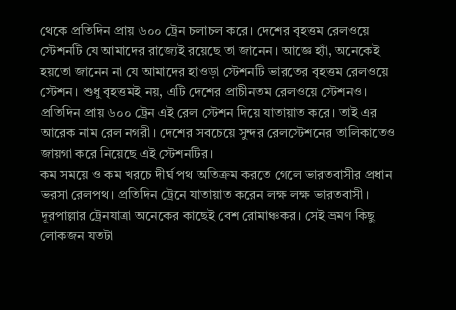থেকে প্রতিদিন প্রায় ৬০০ ট্রেন চলাচল করে। দেশের বৃহত্তম রেলওয়ে স্টেশনটি যে আমাদের রাজ্যেই রয়েছে তা জানেন। আজ্ঞে হ্যাঁ, অনেকেই হয়তো জানেন না যে আমাদের হাওড়া স্টেশনটি ভারতের বৃহত্তম রেলওয়ে স্টেশন। শুধু বৃহত্তমই নয়, এটি দেশের প্রাচীনতম রেলওয়ে স্টেশনও। প্রতিদিন প্রায় ৬০০ ট্রেন এই রেল স্টেশন দিয়ে যাতায়াত করে। তাই এর আরেক নাম রেল নগরী। দেশের সবচেয়ে সুন্দর রেলস্টেশনের তালিকাতেও জায়গা করে নিয়েছে এই স্টেশনটির।
কম সময়ে ও কম খরচে দীর্ঘ পথ অতিক্রম করতে গেলে ভারতবাসীর প্রধান ভরসা রেলপথ। প্রতিদিন ট্রেনে যাতায়াত করেন লক্ষ লক্ষ ভারতবাসী। দূরপাল্লার ট্রেনযাত্রা অনেকের কাছেই বেশ রোমাঞ্চকর। সেই ভ্রমণ কিছু লোকজন যতটা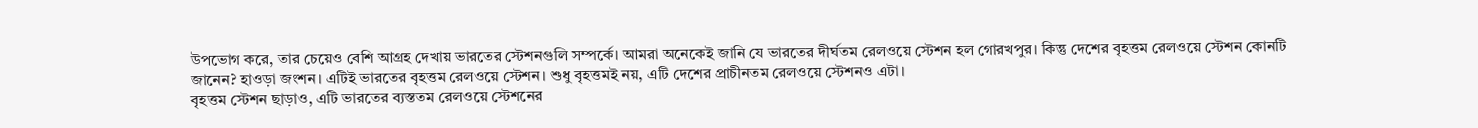উপভোগ করে, তার চেয়েও বেশি আগ্রহ দেখায় ভারতের স্টেশনগুলি সম্পর্কে। আমরা অনেকেই জানি যে ভারতের দীর্ঘতম রেলওয়ে স্টেশন হল গোরখপুর। কিন্তু দেশের বৃহত্তম রেলওয়ে স্টেশন কোনটি জানেন? হাওড়া জংশন। এটিই ভারতের বৃহত্তম রেলওয়ে স্টেশন। শুধু বৃহত্তমই নয়, এটি দেশের প্রাচীনতম রেলওয়ে স্টেশনও এটা।
বৃহত্তম স্টেশন ছাড়াও, এটি ভারতের ব্যস্ততম রেলওয়ে স্টেশনের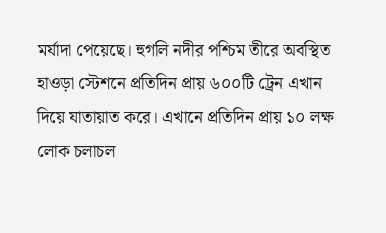মর্যাদা পেয়েছে। হুগলি নদীর পশ্চিম তীরে অবস্থিত হাওড়া স্টেশনে প্রতিদিন প্রায় ৬০০টি ট্রেন এখান দিয়ে যাতায়াত করে। এখানে প্রতিদিন প্রায় ১০ লক্ষ লোক চলাচল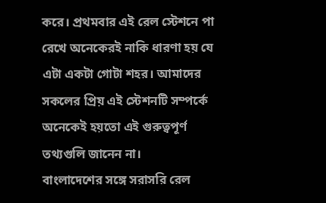করে। প্রথমবার এই রেল স্টেশনে পা রেখে অনেকেরই নাকি ধারণা হয় যে এটা একটা গোটা শহর। আমাদের সকলের প্রিয় এই স্টেশনটি সম্পর্কে অনেকেই হয়তো এই গুরুত্বপূর্ণ তথ্যগুলি জানেন না।
বাংলাদেশের সঙ্গে সরাসরি রেল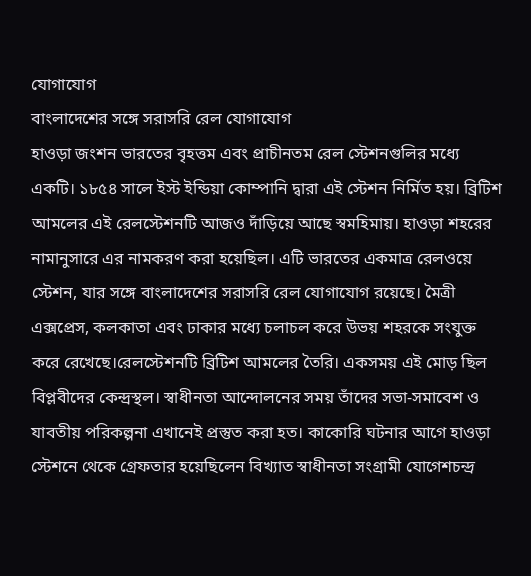যোগাযোগ
বাংলাদেশের সঙ্গে সরাসরি রেল যোগাযোগ
হাওড়া জংশন ভারতের বৃহত্তম এবং প্রাচীনতম রেল স্টেশনগুলির মধ্যে একটি। ১৮৫৪ সালে ইস্ট ইন্ডিয়া কোম্পানি দ্বারা এই স্টেশন নির্মিত হয়। ব্রিটিশ আমলের এই রেলস্টেশনটি আজও দাঁড়িয়ে আছে স্বমহিমায়। হাওড়া শহরের নামানুসারে এর নামকরণ করা হয়েছিল। এটি ভারতের একমাত্র রেলওয়ে স্টেশন, যার সঙ্গে বাংলাদেশের সরাসরি রেল যোগাযোগ রয়েছে। মৈত্রী এক্সপ্রেস, কলকাতা এবং ঢাকার মধ্যে চলাচল করে উভয় শহরকে সংযুক্ত করে রেখেছে।রেলস্টেশনটি ব্রিটিশ আমলের তৈরি। একসময় এই মোড় ছিল বিপ্লবীদের কেন্দ্রস্থল। স্বাধীনতা আন্দোলনের সময় তাঁদের সভা-সমাবেশ ও যাবতীয় পরিকল্পনা এখানেই প্রস্তুত করা হত। কাকোরি ঘটনার আগে হাওড়া স্টেশনে থেকে গ্রেফতার হয়েছিলেন বিখ্যাত স্বাধীনতা সংগ্রামী যোগেশচন্দ্র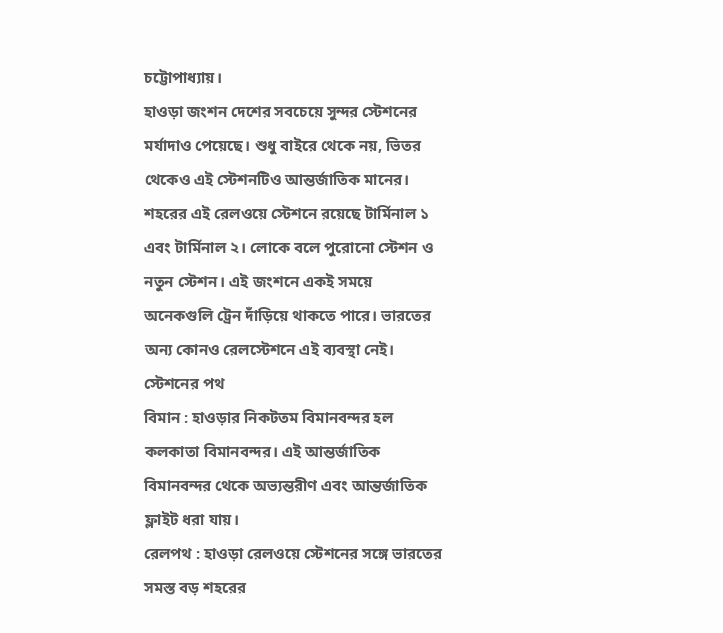চট্টোপাধ্যায়।
হাওড়া জংশন দেশের সবচেয়ে সুন্দর স্টেশনের মর্যাদাও পেয়েছে। শুধু বাইরে থেকে নয়, ভিতর থেকেও এই স্টেশনটিও আন্তর্জাতিক মানের। শহরের এই রেলওয়ে স্টেশনে রয়েছে টার্মিনাল ১ এবং টার্মিনাল ২। লোকে বলে পুরোনো স্টেশন ও নতুন স্টেশন। এই জংশনে একই সময়ে অনেকগুলি ট্রেন দাঁড়িয়ে থাকতে পারে। ভারতের অন্য কোনও রেলস্টেশনে এই ব্যবস্থা নেই।
স্টেশনের পথ
বিমান : হাওড়ার নিকটতম বিমানবন্দর হল কলকাতা বিমানবন্দর। এই আন্তর্জাতিক বিমানবন্দর থেকে অভ্যন্তরীণ এবং আন্তর্জাতিক ফ্লাইট ধরা যায়।
রেলপথ : হাওড়া রেলওয়ে স্টেশনের সঙ্গে ভারতের সমস্ত বড় শহরের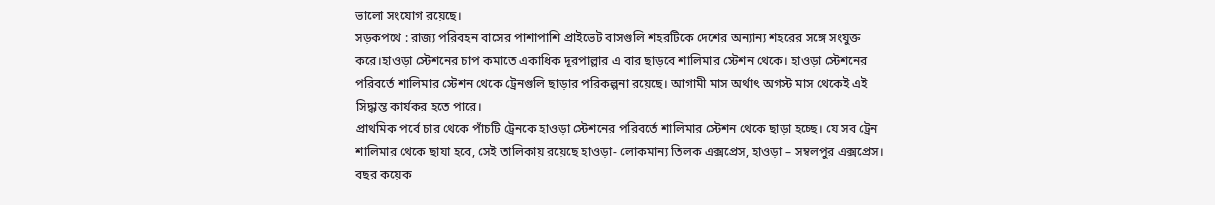ভালো সংযোগ রয়েছে।
সড়কপথে : রাজ্য পরিবহন বাসের পাশাপাশি প্রাইভেট বাসগুলি শহরটিকে দেশের অন্যান্য শহরের সঙ্গে সংযুক্ত করে।হাওড়া স্টেশনের চাপ কমাতে একাধিক দূরপাল্লার এ বার ছাড়বে শালিমার স্টেশন থেকে। হাওড়া স্টেশনের পরিবর্তে শালিমার স্টেশন থেকে ট্রেনগুলি ছাড়ার পরিকল্পনা রয়েছে। আগামী মাস অর্থাৎ অগস্ট মাস থেকেই এই সিদ্ধান্ত কার্যকর হতে পারে।
প্রাথমিক পর্বে চার থেকে পাঁচটি ট্রেনকে হাওড়া স্টেশনের পরিবর্তে শালিমার স্টেশন থেকে ছাড়া হচ্ছে। যে সব ট্রেন শালিমার থেকে ছাযা হবে, সেই তালিকায় রয়েছে হাওড়া- লোকমান্য তিলক এক্সপ্রেস, হাওড়া – সম্বলপুর এক্সপ্রেস। বছর কয়েক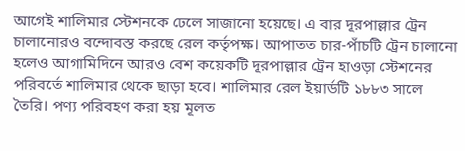আগেই শালিমার স্টেশনকে ঢেলে সাজানো হয়েছে। এ বার দূরপাল্লার ট্রেন চালানোরও বন্দোবস্ত করছে রেল কর্তৃপক্ষ। আপাতত চার-পাঁচটি ট্রেন চালানো হলেও আগামিদিনে আরও বেশ কয়েকটি দূরপাল্লার ট্রেন হাওড়া স্টেশনের পরিবর্তে শালিমার থেকে ছাড়া হবে। শালিমার রেল ইয়ার্ডটি ১৮৮৩ সালে তৈরি। পণ্য পরিবহণ করা হয় মূলত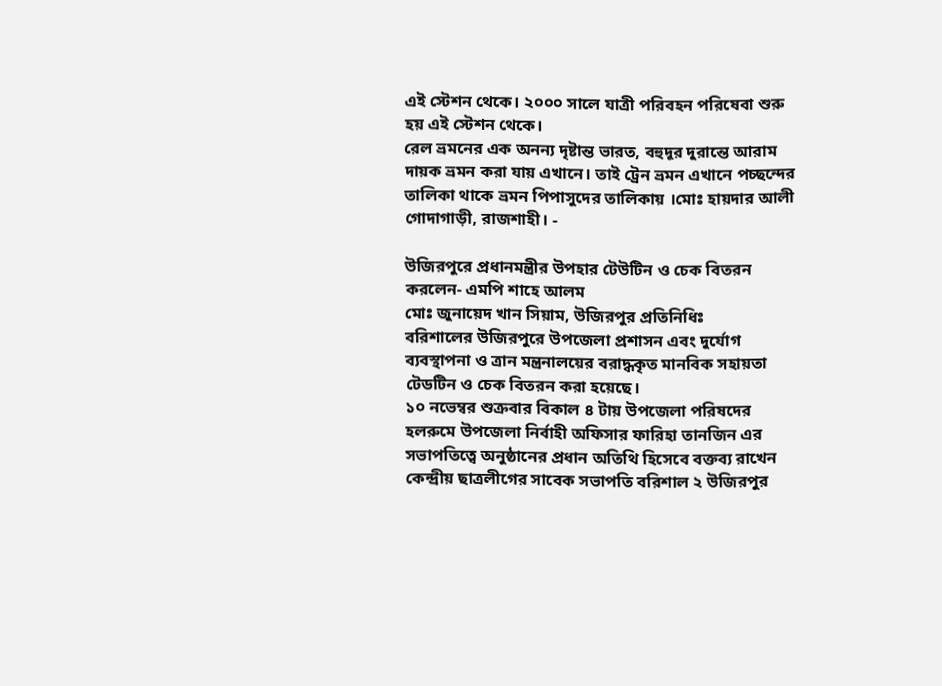এই স্টেশন থেকে। ২০০০ সালে যাত্রী পরিবহন পরিষেবা শুরু হয় এই স্টেশন থেকে।
রেল ভ্রমনের এক অনন্য দৃষ্টান্ত ভারত, বহুদূর দুরান্তে আরাম দায়ক ভ্রমন করা যায় এখানে। তাই ট্রেন ভ্রমন এখানে পচ্ছন্দের তালিকা থাকে ভ্রমন পিপাসুদের তালিকায় ।মোঃ হায়দার আলী
গোদাগাড়ী, রাজশাহী। -

উজিরপুরে প্রধানমন্ত্রীর উপহার টেউটিন ও চেক বিতরন করলেন- এমপি শাহে আলম
মোঃ জুনায়েদ খান সিয়াম, উজিরপুর প্রতিনিধিঃ
বরিশালের উজিরপুরে উপজেলা প্রশাসন এবং দুর্যোগ ব্যবস্থাপনা ও ত্রান মন্ত্রনালয়ের বরাদ্ধকৃত মানবিক সহায়তা টেডটিন ও চেক বিতরন করা হয়েছে।
১০ নভেম্বর শুক্রবার বিকাল ৪ টায় উপজেলা পরিষদের হলরুমে উপজেলা নির্বাহী অফিসার ফারিহা তানজিন এর সভাপতিত্বে অনুষ্ঠানের প্রধান অতিথি হিসেবে বক্তব্য রাখেন কেন্দ্রীয় ছাত্রলীগের সাবেক সভাপতি বরিশাল ২ উজিরপুর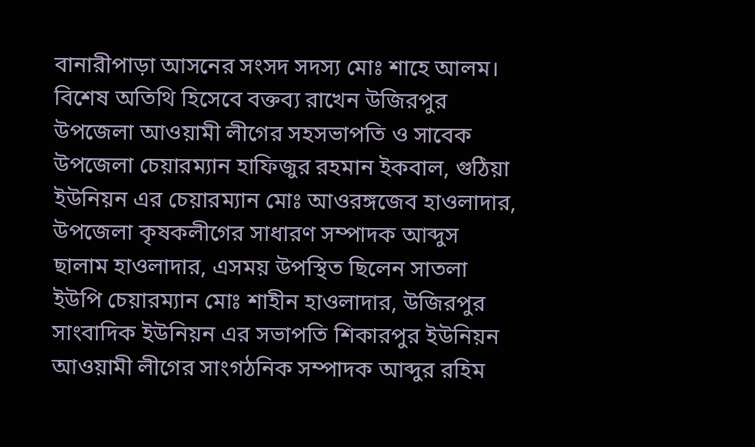বানারীপাড়া আসনের সংসদ সদস্য মোঃ শাহে আলম। বিশেষ অতিথি হিসেবে বক্তব্য রাখেন উজিরপুর উপজেলা আওয়ামী লীগের সহসভাপতি ও সাবেক উপজেলা চেয়ারম্যান হাফিজুর রহমান ইকবাল, গুঠিয়া ইউনিয়ন এর চেয়ারম্যান মোঃ আওরঙ্গজেব হাওলাদার, উপজেলা কৃষকলীগের সাধারণ সম্পাদক আব্দুস ছালাম হাওলাদার, এসময় উপস্থিত ছিলেন সাতলা ইউপি চেয়ারম্যান মোঃ শাহীন হাওলাদার, উজিরপুর সাংবাদিক ইউনিয়ন এর সভাপতি শিকারপুর ইউনিয়ন আওয়ামী লীগের সাংগঠনিক সম্পাদক আব্দুর রহিম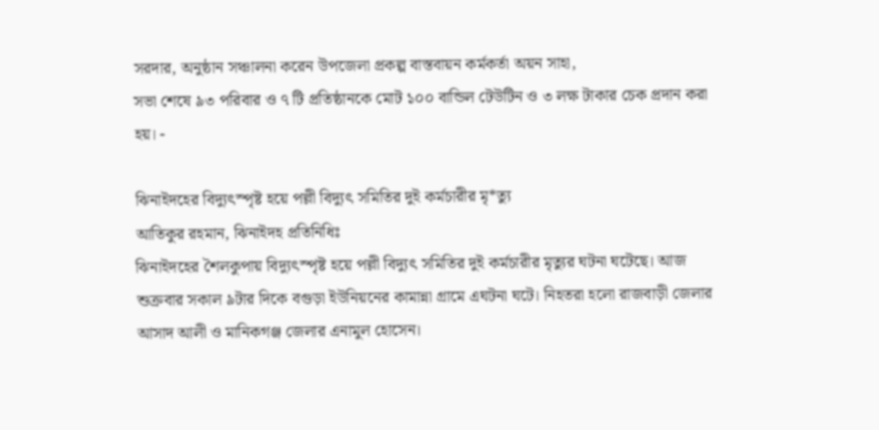সরদার, অনুষ্ঠান সঞ্চালনা করেন উপজেলা প্রকল্প বাস্তবায়ন কর্মকর্তা অয়ন সাহা,
সভা শেষে ৯৩ পরিবার ও ৭ টি প্রতিষ্ঠানকে মোট ১০০ বান্ডিল টেউটিন ও ৩ লক্ষ টাকার চেক প্রদান করা হয়। -

ঝিনাইদহের বিদ্যুৎস্পৃষ্ট হয়ে পল্লী বিদ্যুৎ সমিতির দুই কর্মচারীর মৃ*ত্যু
আতিকুর রহমান, ঝিনাইদহ প্রতিনিধিঃ
ঝিনাইদহের শৈলকুপায় বিদ্যুৎস্পৃষ্ট হয়ে পল্লী বিদ্যুৎ সমিতির দুই কর্মচারীর মৃত্যুর ঘটনা ঘটেছে। আজ শুক্রবার সকাল ৯টার দিকে বগুড়া ইউনিয়নের কামান্না গ্রামে এঘটনা ঘটে। নিহতরা হলো রাজবাড়ী জেলার আসাদ আলী ও মানিকগঞ্জ জেলার এনামুল হোসেন।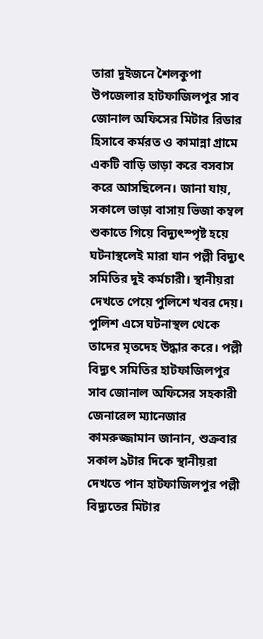তারা দুইজনে শৈলকুপা উপজেলার হাটফাজিলপুর সাব জোনাল অফিসের মিটার রিডার হিসাবে কর্মরত ও কামান্না গ্রামে একটি বাড়ি ভাড়া করে বসবাস করে আসছিলেন। জানা যায়, সকালে ভাড়া বাসায় ভিজা কম্বল শুকাতে গিয়ে বিদ্যুৎস্পৃষ্ট হয়ে ঘটনাস্থলেই মারা যান পল্লী বিদ্যুৎ সমিতির দুই কর্মচারী। স্থানীয়রা দেখতে পেয়ে পুলিশে খবর দেয়। পুলিশ এসে ঘটনাস্থল থেকে তাদের মৃতদেহ উদ্ধার করে। পল্লী বিদ্যুৎ সমিতির হাটফাজিলপুর সাব জোনাল অফিসের সহকারী জেনারেল ম্যানেজার কামরুজ্জামান জানান, শুক্রবার সকাল ৯টার দিকে স্থানীয়রা দেখতে পান হাটফাজিলপুর পল্লী বিদ্যুতের মিটার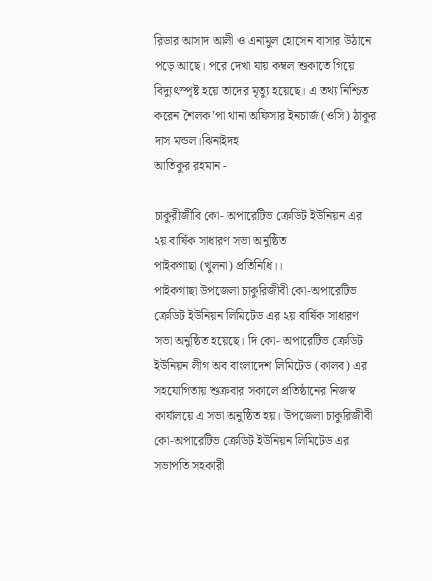রিডার আসাদ আলী ও এনামুল হোসেন বাসার উঠানে পড়ে আছে। পরে দেখা যায় কম্বল শুকাতে গিয়ে বিদ্যুৎস্পৃষ্ট হয়ে তাদের মৃত্যু হয়েছে। এ তথ্য নিশ্চিত করেন শৈলক’পা থানা অফিসার ইনচার্জ (ওসি) ঠাকুর দাস মন্ডল।ঝিনাইদহ
আতিকুর রহমান -

চাকুরীজীবি কো- অপারেটিভ ক্রেডিট ইউনিয়ন এর ২য় বার্ষিক সাধারণ সভা অনুষ্ঠিত
পাইকগাছা (খুলনা) প্রতিনিধি।।
পাইকগাছা উপজেলা চাকুরিজীবী কো-অপারেটিভ ক্রেডিট ইউনিয়ন লিমিটেড এর ২য় বার্ষিক সাধারণ সভা অনুষ্ঠিত হয়েছে। দি কো- অপারেটিভ ক্রেডিট ইউনিয়ন লীগ অব বাংলাদেশ লিমিটেড (কালব) এর সহযোগিতায় শুক্রবার সকালে প্রতিষ্ঠানের নিজস্ব কার্যালয়ে এ সভা অনুষ্ঠিত হয়। উপজেলা চাকুরিজীবী কো-অপারেটিভ ক্রেডিট ইউনিয়ন লিমিটেড এর সভাপতি সহকারী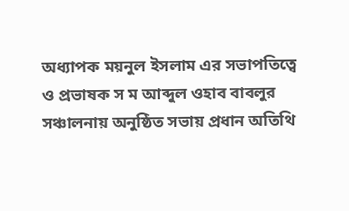অধ্যাপক ময়নুল ইসলাম এর সভাপতিত্বে ও প্রভাষক স ম আব্দুল ওহাব বাবলুর সঞ্চালনায় অনুষ্ঠিত সভায় প্রধান অতিথি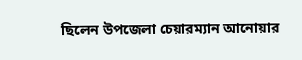ছিলেন উপজেলা চেয়ারম্যান আনোয়ার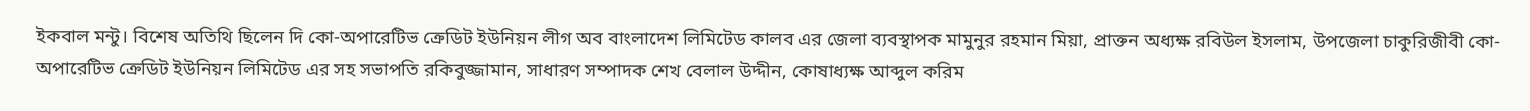ইকবাল মন্টু। বিশেষ অতিথি ছিলেন দি কো-অপারেটিভ ক্রেডিট ইউনিয়ন লীগ অব বাংলাদেশ লিমিটেড কালব এর জেলা ব্যবস্থাপক মামুনুর রহমান মিয়া, প্রাক্তন অধ্যক্ষ রবিউল ইসলাম, উপজেলা চাকুরিজীবী কো-অপারেটিভ ক্রেডিট ইউনিয়ন লিমিটেড এর সহ সভাপতি রকিবুজ্জামান, সাধারণ সম্পাদক শেখ বেলাল উদ্দীন, কোষাধ্যক্ষ আব্দুল করিম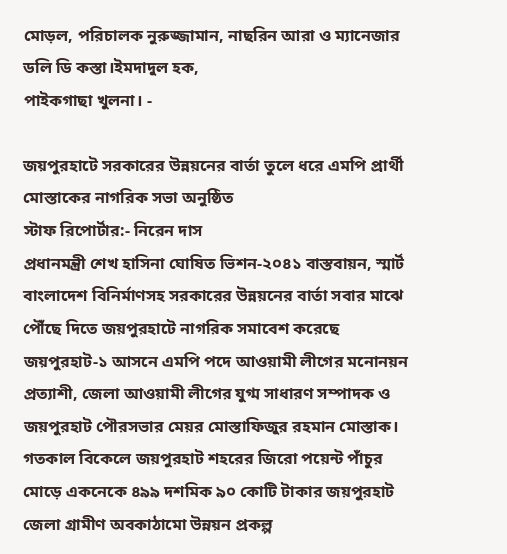মোড়ল, পরিচালক নুরুজ্জামান, নাছরিন আরা ও ম্যানেজার ডলি ডি কস্তা।ইমদাদুল হক,
পাইকগাছা খুলনা। -

জয়পুরহাটে সরকারের উন্নয়নের বার্তা তুলে ধরে এমপি প্রার্থী মোস্তাকের নাগরিক সভা অনুষ্ঠিত
স্টাফ রিপোর্টার:- নিরেন দাস
প্রধানমন্ত্রী শেখ হাসিনা ঘোষিত ভিশন-২০৪১ বাস্তবায়ন, স্মার্ট বাংলাদেশ বিনির্মাণসহ সরকারের উন্নয়নের বার্তা সবার মাঝে পৌঁছে দিতে জয়পুরহাটে নাগরিক সমাবেশ করেছে জয়পুরহাট-১ আসনে এমপি পদে আওয়ামী লীগের মনোনয়ন প্রত্যাশী, জেলা আওয়ামী লীগের যুগ্ম সাধারণ সম্পাদক ও জয়পুরহাট পৌরসভার মেয়র মোস্তাফিজুর রহমান মোস্তাক।
গতকাল বিকেলে জয়পুরহাট শহরের জিরো পয়েন্ট পাঁচুর মোড়ে একনেকে ৪৯৯ দশমিক ৯০ কোটি টাকার জয়পুরহাট জেলা গ্রামীণ অবকাঠামো উন্নয়ন প্রকল্প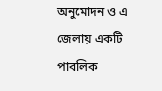অনুমোদন ও এ জেলায় একটি পাবলিক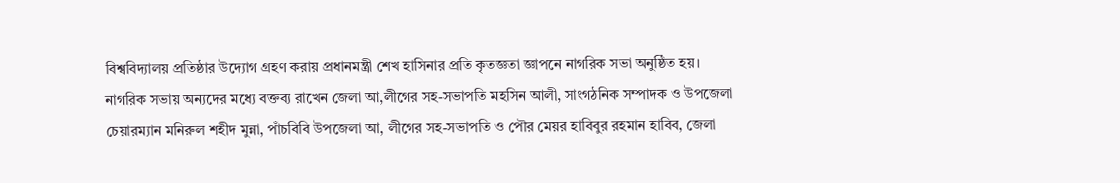বিশ্ববিদ্যালয় প্রতিষ্ঠার উদ্যোগ গ্রহণ করায় প্রধানমন্ত্রী শেখ হাসিনার প্রতি কৃতজ্ঞতা জ্ঞাপনে নাগরিক সভা অনুষ্ঠিত হয়।
নাগরিক সভায় অন্যদের মধ্যে বক্তব্য রাখেন জেলা আ,লীগের সহ-সভাপতি মহসিন আলী, সাংগঠনিক সম্পাদক ও উপজেলা চেয়ারম্যান মনিরুল শহীদ মুন্না, পাঁচবিবি উপজেলা আ, লীগের সহ-সভাপতি ও পৌর মেয়র হাবিবুর রহমান হাবিব, জেলা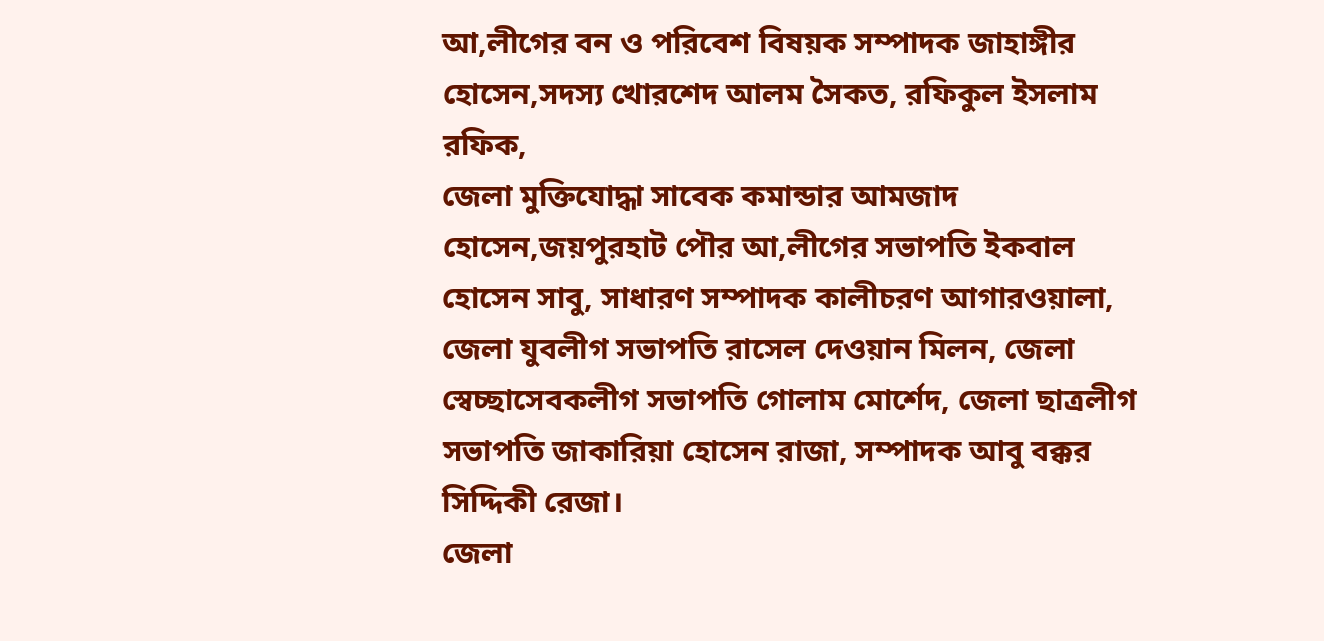আ,লীগের বন ও পরিবেশ বিষয়ক সম্পাদক জাহাঙ্গীর হোসেন,সদস্য খোরশেদ আলম সৈকত, রফিকুল ইসলাম রফিক,
জেলা মুক্তিযোদ্ধা সাবেক কমান্ডার আমজাদ হোসেন,জয়পুরহাট পৌর আ,লীগের সভাপতি ইকবাল হোসেন সাবু, সাধারণ সম্পাদক কালীচরণ আগারওয়ালা, জেলা যুবলীগ সভাপতি রাসেল দেওয়ান মিলন, জেলা স্বেচ্ছাসেবকলীগ সভাপতি গোলাম মোর্শেদ, জেলা ছাত্রলীগ সভাপতি জাকারিয়া হোসেন রাজা, সম্পাদক আবু বক্কর সিদ্দিকী রেজা।
জেলা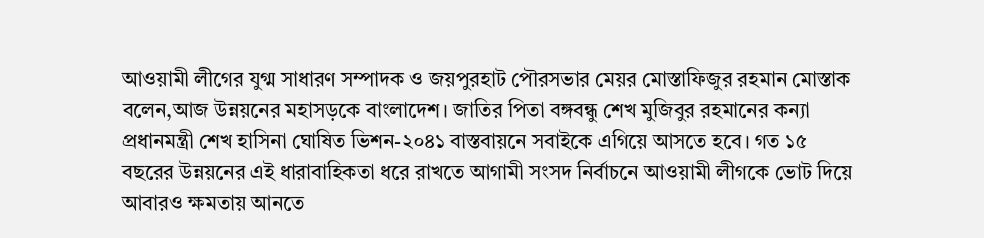আওয়ামী লীগের যুগ্ম সাধারণ সম্পাদক ও জয়পুরহাট পৌরসভার মেয়র মোস্তাফিজুর রহমান মোস্তাক বলেন,আজ উন্নয়নের মহাসড়কে বাংলাদেশ। জাতির পিতা বঙ্গবন্ধু শেখ মুজিবুর রহমানের কন্যা প্রধানমন্ত্রী শেখ হাসিনা ঘোষিত ভিশন-২০৪১ বাস্তবায়নে সবাইকে এগিয়ে আসতে হবে। গত ১৫ বছরের উন্নয়নের এই ধারাবাহিকতা ধরে রাখতে আগামী সংসদ নির্বাচনে আওয়ামী লীগকে ভোট দিয়ে আবারও ক্ষমতায় আনতে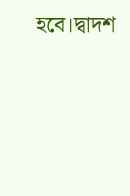হবে।দ্বাদশ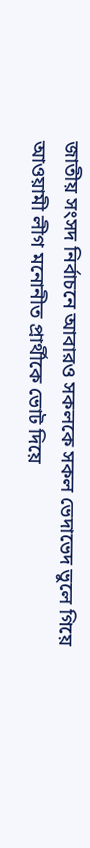জাতীয় সংসদ নির্বাচনে আবারও সকলকে সকল ভেদাভেদ ভুলে গিয়ে আওয়ামী লীগ মনোনীত প্রার্থীকে ভোট দিয়ে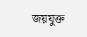জয়যুক্ত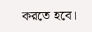করতে হবে।